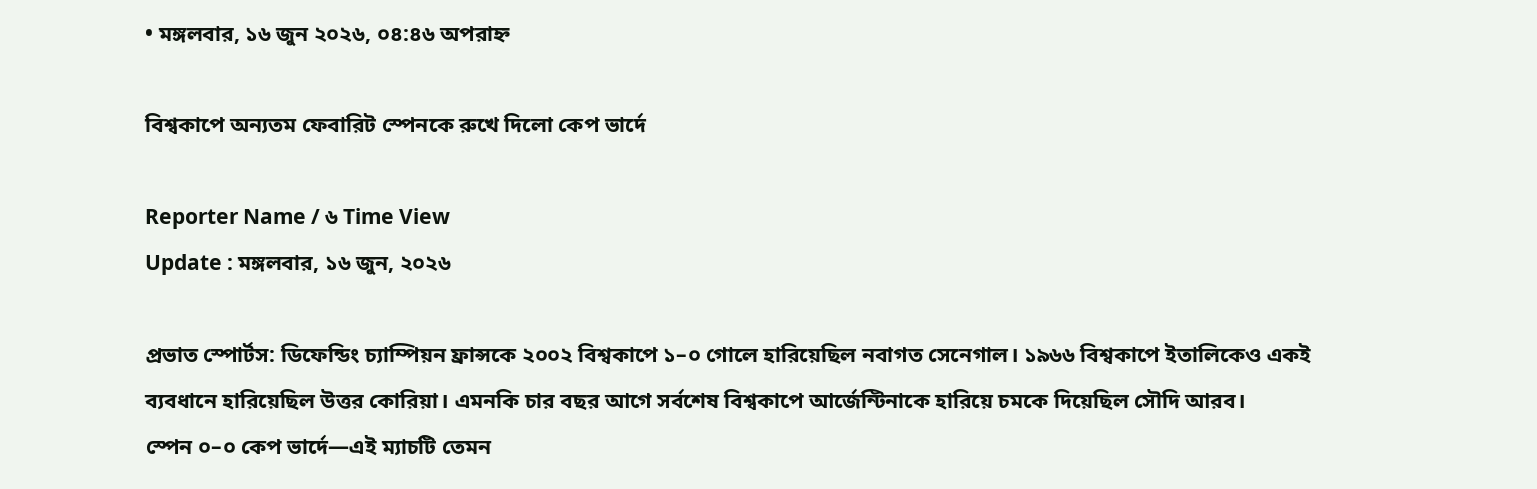• মঙ্গলবার, ১৬ জুন ২০২৬, ০৪:৪৬ অপরাহ্ন

বিশ্বকাপে অন্যতম ফেবারিট স্পেনকে রুখে দিলো কেপ ভার্দে

Reporter Name / ৬ Time View
Update : মঙ্গলবার, ১৬ জুন, ২০২৬

প্রভাত স্পোর্টস: ডিফেন্ডিং চ্যাম্পিয়ন ফ্রান্সকে ২০০২ বিশ্বকাপে ১–০ গোলে হারিয়েছিল নবাগত সেনেগাল। ১৯৬৬ বিশ্বকাপে ইতালিকেও একই ব্যবধানে হারিয়েছিল উত্তর কোরিয়া। এমনকি চার বছর আগে সর্বশেষ বিশ্বকাপে আর্জেন্টিনাকে হারিয়ে চমকে দিয়েছিল সৌদি আরব।
স্পেন ০–০ কেপ ভার্দে—এই ম্যাচটি তেমন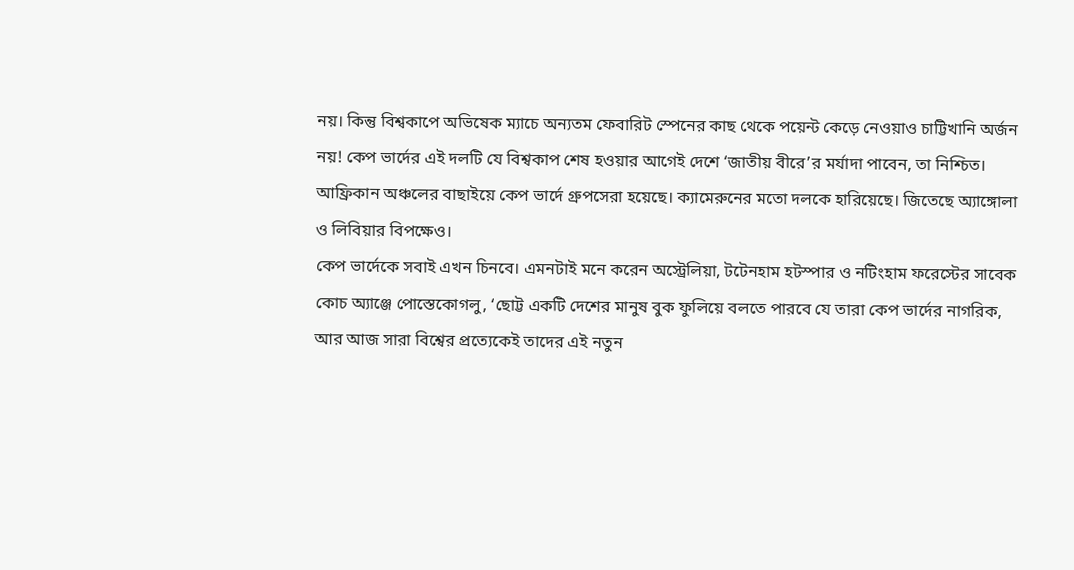নয়। কিন্তু বিশ্বকাপে অভিষেক ম্যাচে অন্যতম ফেবারিট স্পেনের কাছ থেকে পয়েন্ট কেড়ে নেওয়াও চাট্টিখানি অর্জন নয়! কেপ ভার্দের এই দলটি যে বিশ্বকাপ শেষ হওয়ার আগেই দেশে ‘জাতীয় বীরে’র মর্যাদা পাবেন, তা নিশ্চিত। আফ্রিকান অঞ্চলের বাছাইয়ে কেপ ভার্দে গ্রুপসেরা হয়েছে। ক্যামেরুনের মতো দলকে হারিয়েছে। জিতেছে অ্যাঙ্গোলা ও লিবিয়ার বিপক্ষেও।
কেপ ভার্দেকে সবাই এখন চিনবে। এমনটাই মনে করেন অস্ট্রেলিয়া, টটেনহাম হটস্পার ও নটিংহাম ফরেস্টের সাবেক কোচ অ্যাঞ্জে পোস্তেকোগলু, ‘ছোট্ট একটি দেশের মানুষ বুক ফুলিয়ে বলতে পারবে যে তারা কেপ ভার্দের নাগরিক, আর আজ সারা বিশ্বের প্রত্যেকেই তাদের এই নতুন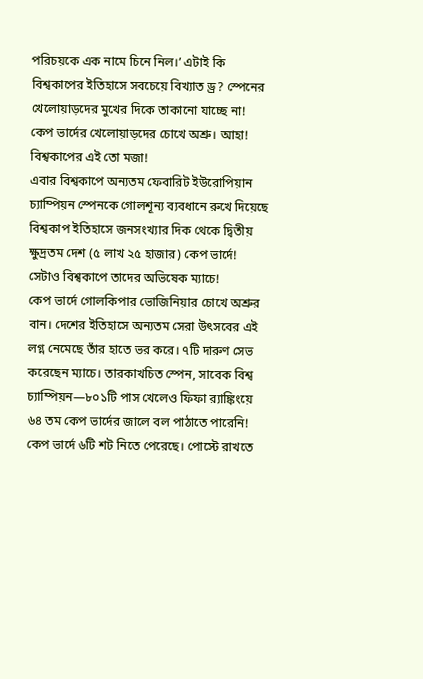পরিচয়কে এক নামে চিনে নিল।’ এটাই কি বিশ্বকাপের ইতিহাসে সবচেয়ে বিখ্যাত ড্র? স্পেনের খেলোয়াড়দের মুখের দিকে তাকানো যাচ্ছে না! কেপ ভার্দের খেলোয়াড়দের চোখে অশ্রু। আহা! বিশ্বকাপের এই তো মজা!
এবার বিশ্বকাপে অন্যতম ফেবারিট ইউরোপিয়ান চ্যাম্পিয়ন স্পেনকে গোলশূন্য ব্যবধানে রুখে দিয়েছে বিশ্বকাপ ইতিহাসে জনসংখ্যার দিক থেকে দ্বিতীয় ক্ষুদ্রতম দেশ (৫ লাখ ২৫ হাজার) কেপ ভার্দে! সেটাও বিশ্বকাপে তাদের অভিষেক ম্যাচে!
কেপ ভার্দে গোলকিপার ভোজিনিয়ার চোখে অশ্রুর বান। দেশের ইতিহাসে অন্যতম সেরা উৎসবের এই লগ্ন নেমেছে তাঁর হাতে ভর করে। ৭টি দারুণ সেভ করেছেন ম্যাচে। তারকাখচিত স্পেন, সাবেক বিশ্ব চ্যাম্পিয়ন—৮০১টি পাস খেলেও ফিফা র‍্যাঙ্কিংয়ে ৬৪ তম কেপ ভার্দের জালে বল পাঠাতে পারেনি!
কেপ ভার্দে ৬টি শট নিতে পেরেছে। পোস্টে রাখতে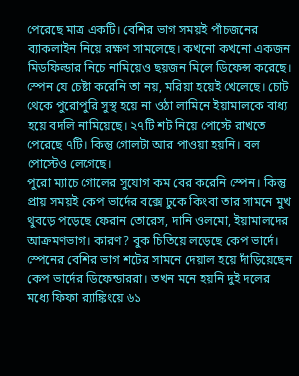পেরেছে মাত্র একটি। বেশির ভাগ সময়ই পাঁচজনের ব্যাকলাইন নিয়ে রক্ষণ সামলেছে। কখনো কখনো একজন মিডফিল্ডার নিচে নামিয়েও ছয়জন মিলে ডিফেন্স করেছে।
স্পেন যে চেষ্টা করেনি তা নয়, মরিয়া হয়েই খেলেছে। চোট থেকে পুরোপুরি সুস্থ হয়ে না ওঠা লামিনে ইয়ামালকে বাধ্য হয়ে বদলি নামিয়েছে। ২৭টি শট নিয়ে পোস্টে রাখতে পেরেছে ৭টি। কিন্তু গোলটা আর পাওয়া হয়নি। বল পোস্টেও লেগেছে।
পুরো ম্যাচে গোলের সুযোগ কম বের করেনি স্পেন। কিন্তু প্রায় সময়ই কেপ ভার্দের বক্সে ঢুকে কিংবা তার সামনে মুখ থুবড়ে পড়েছে ফেরান তোরেস, দানি ওলমো, ইয়ামালদের আক্রমণভাগ। কারণ? বুক চিতিয়ে লড়েছে কেপ ভার্দে। স্পেনের বেশির ভাগ শটের সামনে দেয়াল হয়ে দাঁড়িয়েছেন কেপ ভার্দের ডিফেন্ডাররা। তখন মনে হয়নি দুই দলের মধ্যে ফিফা র‍্যাঙ্কিংয়ে ৬১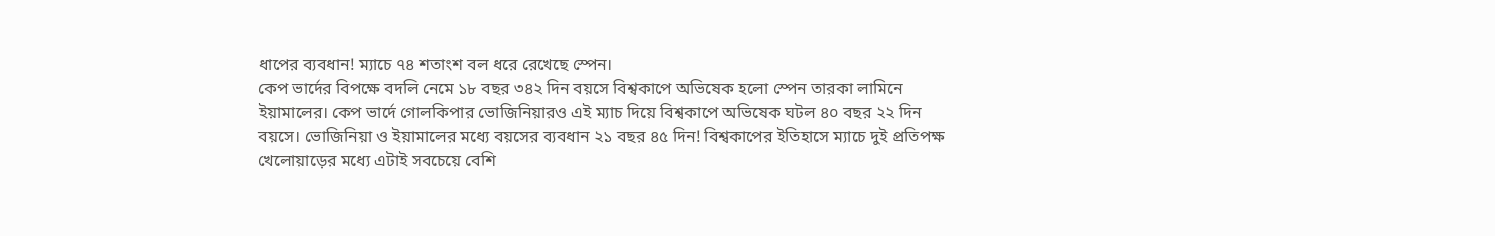ধাপের ব্যবধান! ম্যাচে ৭৪ শতাংশ বল ধরে রেখেছে স্পেন।
কেপ ভার্দের বিপক্ষে বদলি নেমে ১৮ বছর ৩৪২ দিন বয়সে বিশ্বকাপে অভিষেক হলো স্পেন তারকা লামিনে ইয়ামালের। কেপ ভার্দে গোলকিপার ভোজিনিয়ারও এই ম্যাচ দিয়ে বিশ্বকাপে অভিষেক ঘটল ৪০ বছর ২২ দিন বয়সে। ভোজিনিয়া ও ইয়ামালের মধ্যে বয়সের ব্যবধান ২১ বছর ৪৫ দিন! বিশ্বকাপের ইতিহাসে ম্যাচে দুই প্রতিপক্ষ খেলোয়াড়ের মধ্যে এটাই সবচেয়ে বেশি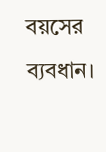বয়সের ব্যবধান।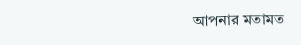আপনার মতামত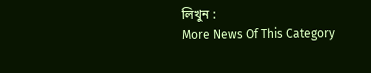লিখুন :
More News Of This Category